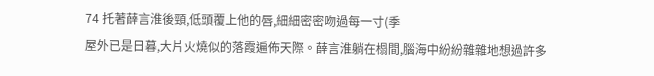74 托著薛言淮後頸,低頭覆上他的唇,細細密密吻過每一寸(季
屋外已是日暮,大片火燒似的落霞遍佈天際。薛言淮躺在榻間,腦海中紛紛雜雜地想過許多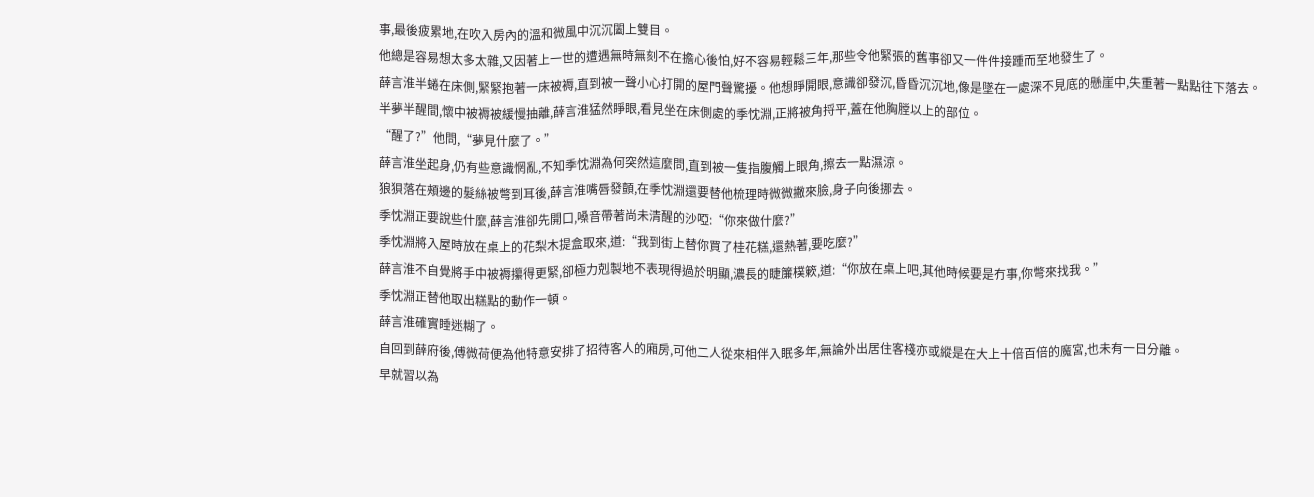事,最後疲累地,在吹入房內的溫和微風中沉沉闔上雙目。
他總是容易想太多太雜,又因著上一世的遭遇無時無刻不在擔心後怕,好不容易輕鬆三年,那些令他緊張的舊事卻又一件件接踵而至地發生了。
薛言淮半蜷在床側,緊緊抱著一床被褥,直到被一聲小心打開的屋門聲驚擾。他想睜開眼,意識卻發沉,昏昏沉沉地,像是墜在一處深不見底的懸崖中,失重著一點點往下落去。
半夢半醒間,懷中被褥被緩慢抽離,薛言淮猛然睜眼,看見坐在床側處的季忱淵,正將被角捋平,蓋在他胸膛以上的部位。
“醒了?”他問,“夢見什麼了。”
薛言淮坐起身,仍有些意識惘亂,不知季忱淵為何突然這麼問,直到被一隻指腹觸上眼角,擦去一點濕涼。
狼狽落在頰邊的髮絲被彆到耳後,薛言淮嘴唇發顫,在季忱淵還要替他梳理時微微撇來臉,身子向後挪去。
季忱淵正要說些什麼,薛言淮卻先開口,嗓音帶著尚未清醒的沙啞:“你來做什麼?”
季忱淵將入屋時放在桌上的花梨木提盒取來,道:“我到街上替你買了桂花糕,還熱著,要吃麼?”
薛言淮不自覺將手中被褥攥得更緊,卻極力剋製地不表現得過於明顯,濃長的睫簾樸簌,道:“你放在桌上吧,其他時候要是冇事,你彆來找我。”
季忱淵正替他取出糕點的動作一頓。
薛言淮確實睡迷糊了。
自回到薛府後,傅微荷便為他特意安排了招待客人的廂房,可他二人從來相伴入眠多年,無論外出居住客棧亦或縱是在大上十倍百倍的魔宮,也未有一日分離。
早就習以為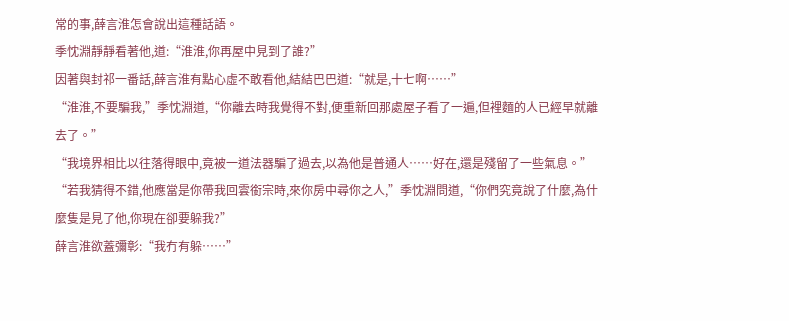常的事,薛言淮怎會說出這種話語。
季忱淵靜靜看著他,道:“淮淮,你再屋中見到了誰?”
因著與封祁一番話,薛言淮有點心虛不敢看他,結結巴巴道:“就是,十七啊……”
“淮淮,不要騙我,”季忱淵道,“你離去時我覺得不對,便重新回那處屋子看了一遍,但裡麵的人已經早就離去了。”
“我境界相比以往落得眼中,竟被一道法器騙了過去,以為他是普通人……好在,還是殘留了一些氣息。”
“若我猜得不錯,他應當是你帶我回雲銜宗時,來你房中尋你之人,”季忱淵問道,“你們究竟說了什麼,為什麼隻是見了他,你現在卻要躲我?”
薛言淮欲蓋彌彰:“我冇有躲……”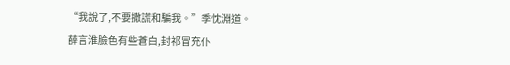“我說了,不要撒謊和騙我。”季忱淵道。
薛言淮臉色有些蒼白,封祁冒充仆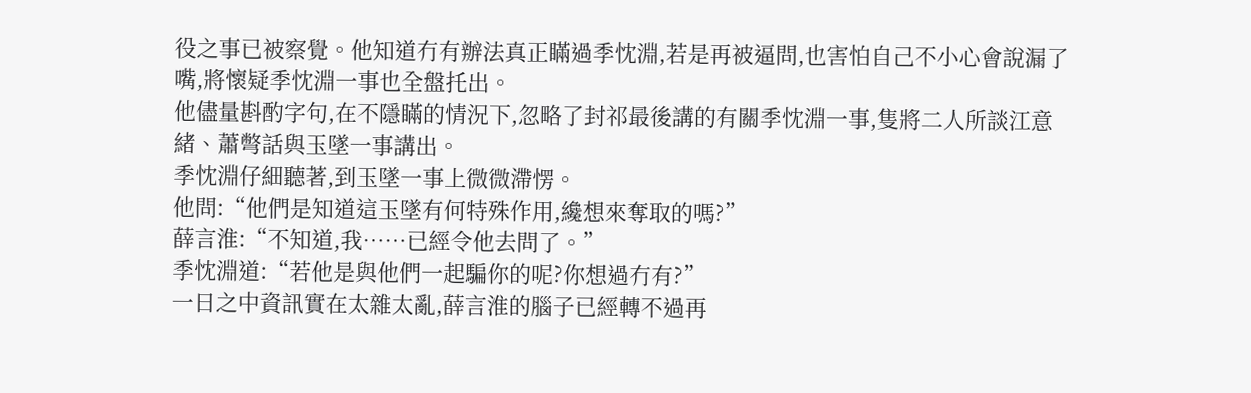役之事已被察覺。他知道冇有辦法真正瞞過季忱淵,若是再被逼問,也害怕自己不小心會說漏了嘴,將懷疑季忱淵一事也全盤托出。
他儘量斟酌字句,在不隱瞞的情況下,忽略了封祁最後講的有關季忱淵一事,隻將二人所談江意緒、蕭彆話與玉墜一事講出。
季忱淵仔細聽著,到玉墜一事上微微滯愣。
他問:“他們是知道這玉墜有何特殊作用,纔想來奪取的嗎?”
薛言淮:“不知道,我……已經令他去問了。”
季忱淵道:“若他是與他們一起騙你的呢?你想過冇有?”
一日之中資訊實在太雜太亂,薛言淮的腦子已經轉不過再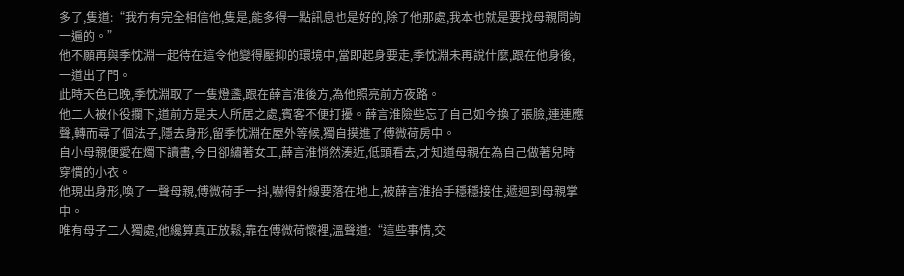多了,隻道:“我冇有完全相信他,隻是,能多得一點訊息也是好的,除了他那處,我本也就是要找母親問詢一遍的。”
他不願再與季忱淵一起待在這令他變得壓抑的環境中,當即起身要走,季忱淵未再說什麼,跟在他身後,一道出了門。
此時天色已晚,季忱淵取了一隻燈盞,跟在薛言淮後方,為他照亮前方夜路。
他二人被仆役攔下,道前方是夫人所居之處,賓客不便打擾。薛言淮險些忘了自己如今換了張臉,連連應聲,轉而尋了個法子,隱去身形,留季忱淵在屋外等候,獨自摸進了傅微荷房中。
自小母親便愛在燭下讀書,今日卻繡著女工,薛言淮悄然湊近,低頭看去,才知道母親在為自己做著兒時穿慣的小衣。
他現出身形,喚了一聲母親,傅微荷手一抖,嚇得針線要落在地上,被薛言淮抬手穩穩接住,遞迴到母親掌中。
唯有母子二人獨處,他纔算真正放鬆,靠在傅微荷懷裡,溫聲道:“這些事情,交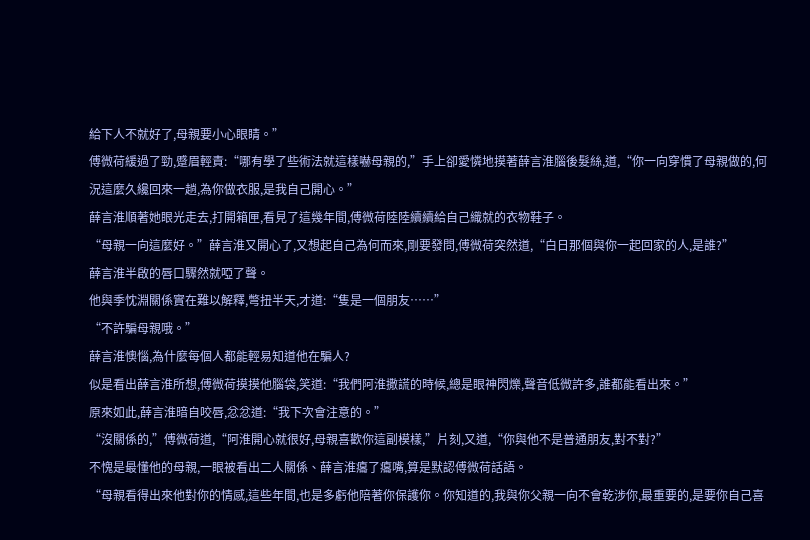給下人不就好了,母親要小心眼睛。”
傅微荷緩過了勁,蹙眉輕責:“哪有學了些術法就這樣嚇母親的,”手上卻愛憐地摸著薛言淮腦後髮絲,道,“你一向穿慣了母親做的,何況這麼久纔回來一趟,為你做衣服,是我自己開心。”
薛言淮順著她眼光走去,打開箱匣,看見了這幾年間,傅微荷陸陸續續給自己織就的衣物鞋子。
“母親一向這麼好。”薛言淮又開心了,又想起自己為何而來,剛要發問,傅微荷突然道,“白日那個與你一起回家的人,是誰?”
薛言淮半啟的唇口驟然就啞了聲。
他與季忱淵關係實在難以解釋,彆扭半天,才道:“隻是一個朋友……”
“不許騙母親哦。”
薛言淮懊惱,為什麼每個人都能輕易知道他在騙人?
似是看出薛言淮所想,傅微荷摸摸他腦袋,笑道:“我們阿淮撒謊的時候,總是眼神閃爍,聲音低微許多,誰都能看出來。”
原來如此,薛言淮暗自咬唇,忿忿道:“我下次會注意的。”
“沒關係的,”傅微荷道,“阿淮開心就很好,母親喜歡你這副模樣,”片刻,又道,“你與他不是普通朋友,對不對?”
不愧是最懂他的母親,一眼被看出二人關係、薛言淮癟了癟嘴,算是默認傅微荷話語。
“母親看得出來他對你的情感,這些年間,也是多虧他陪著你保護你。你知道的,我與你父親一向不會乾涉你,最重要的,是要你自己喜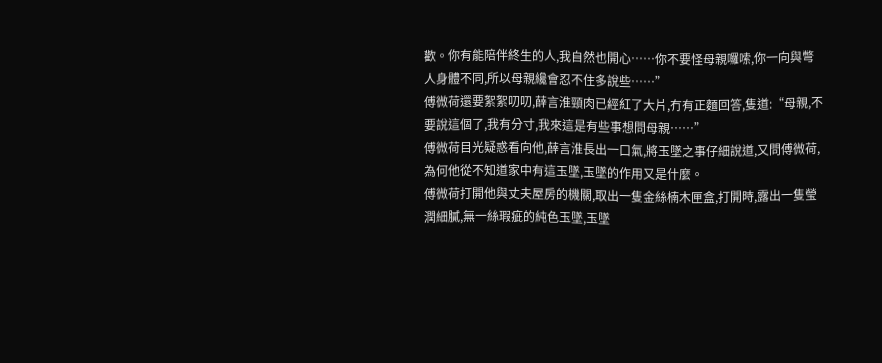歡。你有能陪伴終生的人,我自然也開心……你不要怪母親囉嗦,你一向與彆人身體不同,所以母親纔會忍不住多說些……”
傅微荷還要絮絮叨叨,薛言淮頸肉已經紅了大片,冇有正麵回答,隻道:“母親,不要說這個了,我有分寸,我來這是有些事想問母親……”
傅微荷目光疑惑看向他,薛言淮長出一口氣,將玉墜之事仔細說道,又問傅微荷,為何他從不知道家中有這玉墜,玉墜的作用又是什麼。
傅微荷打開他與丈夫屋房的機關,取出一隻金絲楠木匣盒,打開時,露出一隻瑩潤細膩,無一絲瑕疵的純色玉墜,玉墜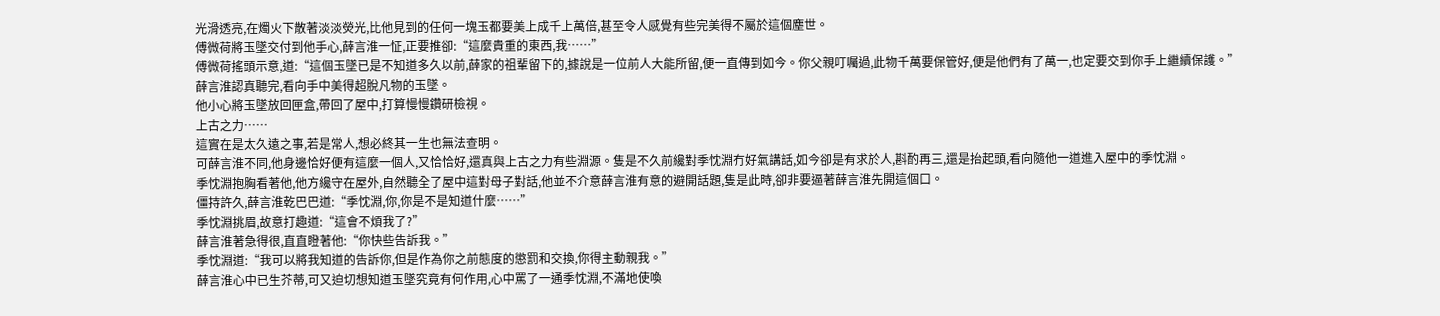光滑透亮,在燭火下散著淡淡熒光,比他見到的任何一塊玉都要美上成千上萬倍,甚至令人感覺有些完美得不屬於這個塵世。
傅微荷將玉墜交付到他手心,薛言淮一怔,正要推卻:“這麼貴重的東西,我……”
傅微荷搖頭示意,道:“這個玉墜已是不知道多久以前,薛家的祖輩留下的,據說是一位前人大能所留,便一直傳到如今。你父親叮囑過,此物千萬要保管好,便是他們有了萬一,也定要交到你手上繼續保護。”
薛言淮認真聽完,看向手中美得超脫凡物的玉墜。
他小心將玉墜放回匣盒,帶回了屋中,打算慢慢鑽研檢視。
上古之力……
這實在是太久遠之事,若是常人,想必終其一生也無法查明。
可薛言淮不同,他身邊恰好便有這麼一個人,又恰恰好,還真與上古之力有些淵源。隻是不久前纔對季忱淵冇好氣講話,如今卻是有求於人,斟酌再三,還是抬起頭,看向隨他一道進入屋中的季忱淵。
季忱淵抱胸看著他,他方纔守在屋外,自然聽全了屋中這對母子對話,他並不介意薛言淮有意的避開話題,隻是此時,卻非要逼著薛言淮先開這個口。
僵持許久,薛言淮乾巴巴道:“季忱淵,你,你是不是知道什麼……”
季忱淵挑眉,故意打趣道:“這會不煩我了?”
薛言淮著急得很,直直瞪著他:“你快些告訴我。”
季忱淵道:“我可以將我知道的告訴你,但是作為你之前態度的懲罰和交換,你得主動親我。”
薛言淮心中已生芥蒂,可又迫切想知道玉墜究竟有何作用,心中罵了一通季忱淵,不滿地使喚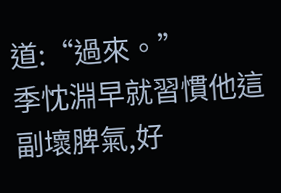道:“過來。”
季忱淵早就習慣他這副壞脾氣,好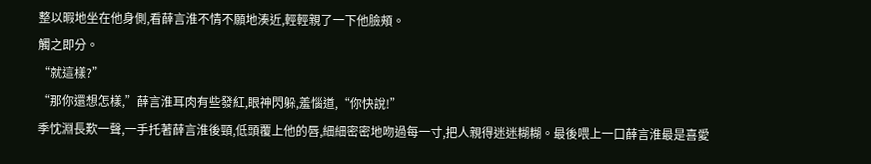整以暇地坐在他身側,看薛言淮不情不願地湊近,輕輕親了一下他臉頰。
觸之即分。
“就這樣?”
“那你還想怎樣,”薛言淮耳肉有些發紅,眼神閃躲,羞惱道,“你快說!”
季忱淵長歎一聲,一手托著薛言淮後頸,低頭覆上他的唇,細細密密地吻過每一寸,把人親得迷迷糊糊。最後喂上一口薛言淮最是喜愛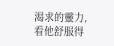渴求的靈力,看他舒服得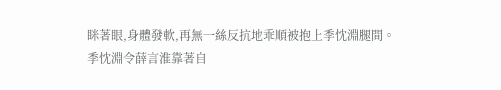眯著眼,身體發軟,再無一絲反抗地乖順被抱上季忱淵腿間。
季忱淵令薛言淮靠著自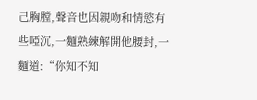己胸膛,聲音也因親吻和情慾有些啞沉,一麵熟練解開他腰封,一麵道:“你知不知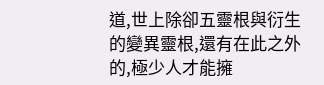道,世上除卻五靈根與衍生的變異靈根,還有在此之外的,極少人才能擁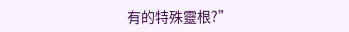有的特殊靈根?”